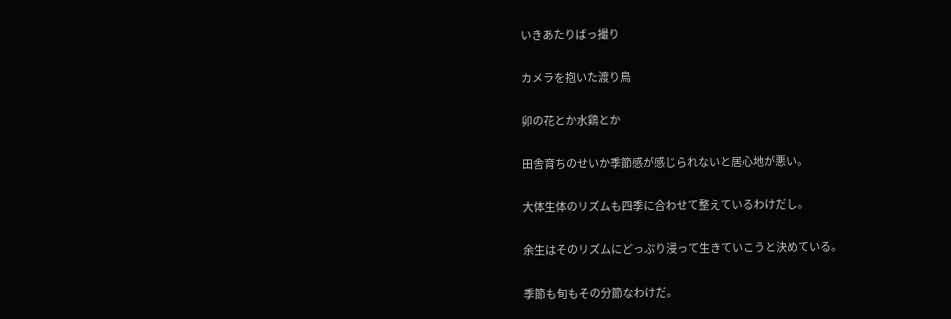いきあたりばっ撮り

カメラを抱いた渡り鳥

卯の花とか水鶏とか

田舎育ちのせいか季節感が感じられないと居心地が悪い。

大体生体のリズムも四季に合わせて整えているわけだし。

余生はそのリズムにどっぷり浸って生きていこうと決めている。

季節も旬もその分節なわけだ。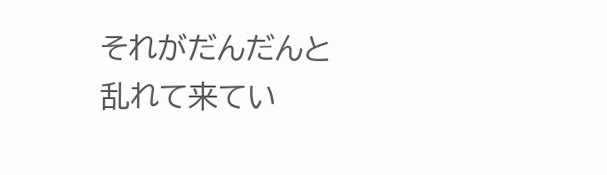それがだんだんと乱れて来てい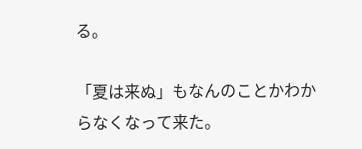る。

「夏は来ぬ」もなんのことかわからなくなって来た。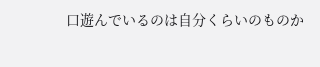口遊んでいるのは自分くらいのものか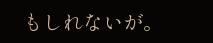もしれないが。